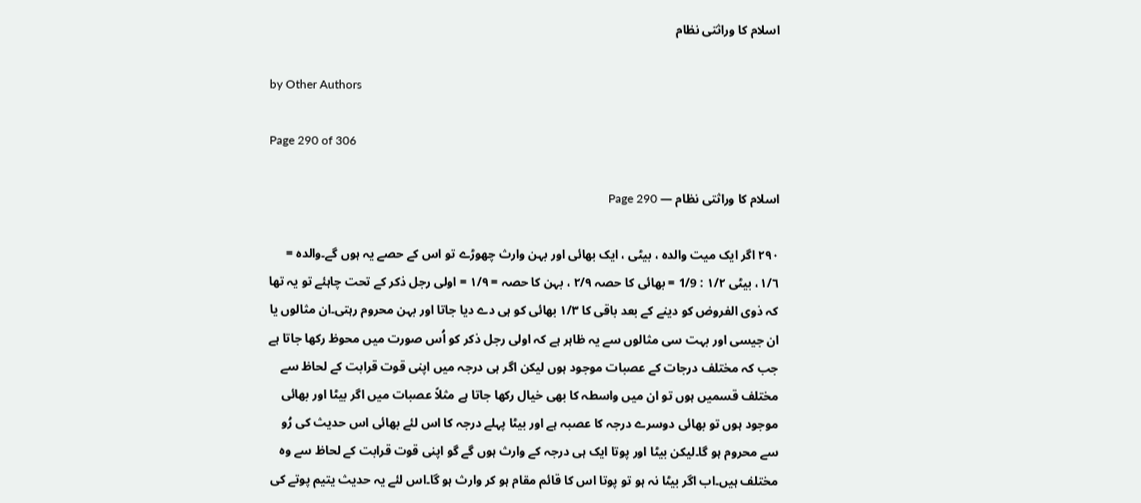اسلام کا وراثتی نظام

by Other Authors

Page 290 of 306

اسلام کا وراثتی نظام — Page 290

۲۹۰ اگر ایک میت والدہ ، بیٹی ، ایک بھائی اور بہن وارث چھوڑے تو اس کے حصے یہ ہوں گے۔والده = ١/٦، بیٹی ۱/۲ : 1/9 = بھائی کا حصہ ۲/۹ ، بہن کا حصہ = ۱/۹ = اولی رجل ذکر کے تحت چاہئے تو یہ تھا کہ ذوی الفروض کو دینے کے بعد باقی کا ۱/۳ بھائی کو ہی دے دیا جاتا اور بہن محروم رہتی۔ان مثالوں یا ان جیسی اور بہت سی مثالوں سے یہ ظاہر ہے کہ اولی رجل ذکر کو اُس صورت میں محوظ رکھا جاتا ہے جب کہ مختلف درجات کے عصبات موجود ہوں لیکن اگر ہی درجہ میں اپنی قوت قرابت کے لحاظ سے مختلف قسمیں ہوں تو ان میں واسطہ کا بھی خیال رکھا جاتا ہے مثلاً عصبات میں اگر بیٹا اور بھائی موجود ہوں تو بھائی دوسرے درجہ کا عصبہ ہے اور بیٹا پہلے درجہ کا اس لئے بھائی اس حدیث کی رُو سے محروم ہو گا۔لیکن بیٹا اور پوتا ایک ہی درجہ کے وارث ہوں گے گو اپنی قوت قرابت کے لحاظ سے وہ مختلف ہیں۔اب اگر بیٹا نہ ہو تو پوتا اس کا قائم مقام ہو کر وارث ہو گا۔اس لئے یہ حدیث یتیم پوتے کی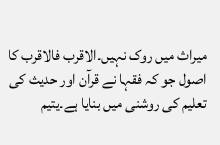میراث میں روک نہیں۔الاقرب فالاقرب کا اصول جو کہ فقہا نے قرآن اور حدیث کی تعلیم کی روشنی میں بنایا ہے۔یتیم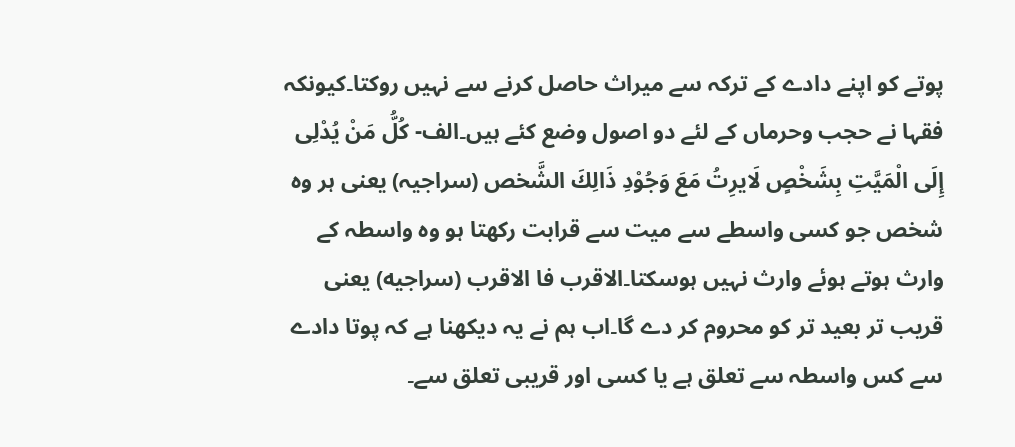پوتے کو اپنے دادے کے ترکہ سے میراث حاصل کرنے سے نہیں روکتا۔کیونکہ فقہا نے حجب وحرماں کے لئے دو اصول وضع کئے ہیں۔الف- كُلُّ مَنْ يُدْلِى إِلَى الْمَيَّتِ بِشَخْصٍ لَايرِتُ مَعَ وَجُوْدِ ذَالِكَ الشَّخص (سراجیہ) یعنی ہر وہ شخص جو کسی واسطے سے میت سے قرابت رکھتا ہو وہ واسطہ کے وارث ہوتے ہوئے وارث نہیں ہوسکتا۔الاقرب فا الاقرب (سراجیه) یعنی قریب تر بعید تر کو محروم کر دے گا۔اب ہم نے یہ دیکھنا ہے کہ پوتا دادے سے کس واسطہ سے تعلق ہے یا کسی اور قریبی تعلق سے۔